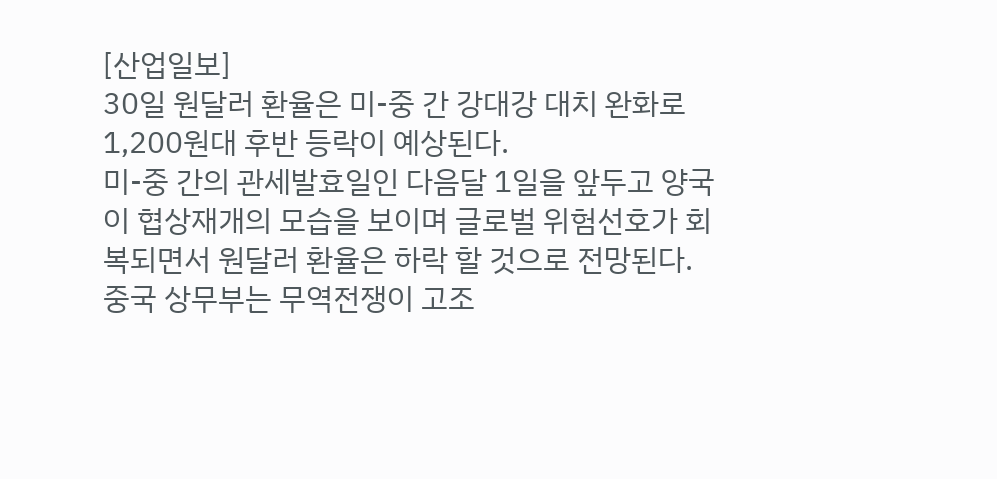[산업일보]
30일 원달러 환율은 미-중 간 강대강 대치 완화로 1,200원대 후반 등락이 예상된다.
미-중 간의 관세발효일인 다음달 1일을 앞두고 양국이 협상재개의 모습을 보이며 글로벌 위험선호가 회복되면서 원달러 환율은 하락 할 것으로 전망된다.
중국 상무부는 무역전쟁이 고조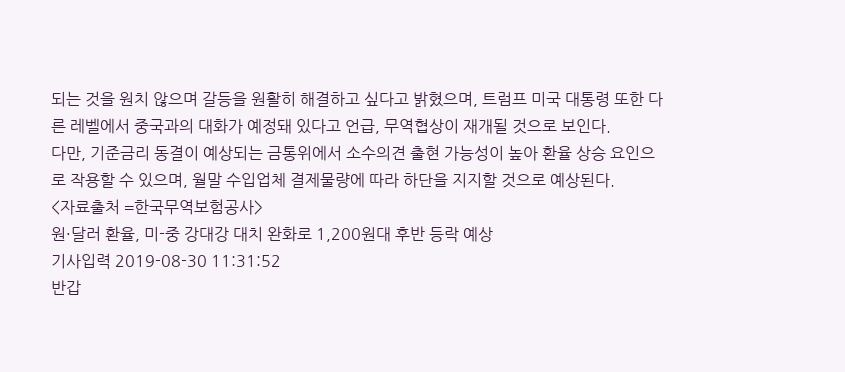되는 것을 원치 않으며 갈등을 원활히 해결하고 싶다고 밝혔으며, 트럼프 미국 대통령 또한 다른 레벨에서 중국과의 대화가 예정돼 있다고 언급, 무역협상이 재개될 것으로 보인다.
다만, 기준금리 동결이 예상되는 금통위에서 소수의견 출현 가능성이 높아 환율 상승 요인으로 작용할 수 있으며, 월말 수입업체 결제물량에 따라 하단을 지지할 것으로 예상된다.
<자료출처 =한국무역보험공사>
원·달러 환율, 미-중 강대강 대치 완화로 1,200원대 후반 등락 예상
기사입력 2019-08-30 11:31:52
반갑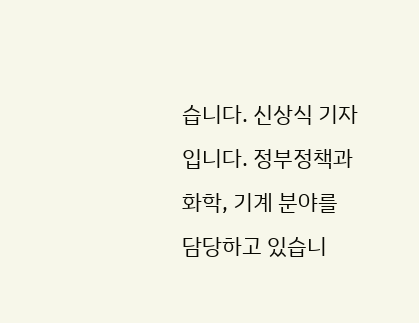습니다. 신상식 기자입니다. 정부정책과 화학, 기계 분야를 담당하고 있습니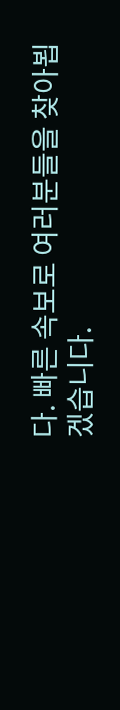다. 빠른 속보로 여러분들을 찾아뵙겠습니다.